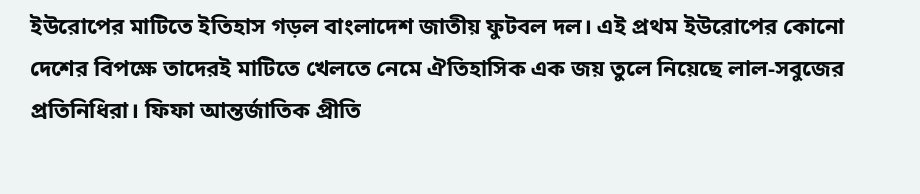ইউরোপের মাটিতে ইতিহাস গড়ল বাংলাদেশ জাতীয় ফুটবল দল। এই প্রথম ইউরোপের কোনো দেশের বিপক্ষে তাদেরই মাটিতে খেলতে নেমে ঐতিহাসিক এক জয় তুলে নিয়েছে লাল-সবুজের প্রতিনিধিরা। ফিফা আন্তর্জাতিক প্রীতি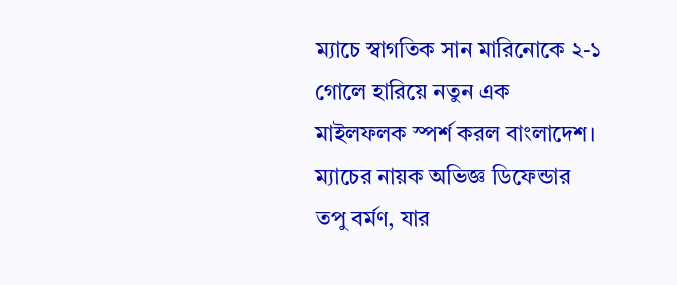ম্যাচে স্বাগতিক সান মারিনোকে ২-১ গোলে হারিয়ে নতুন এক মাইলফলক স্পর্শ করল বাংলাদেশ। ম্যাচের নায়ক অভিজ্ঞ ডিফেন্ডার তপু বর্মণ, যার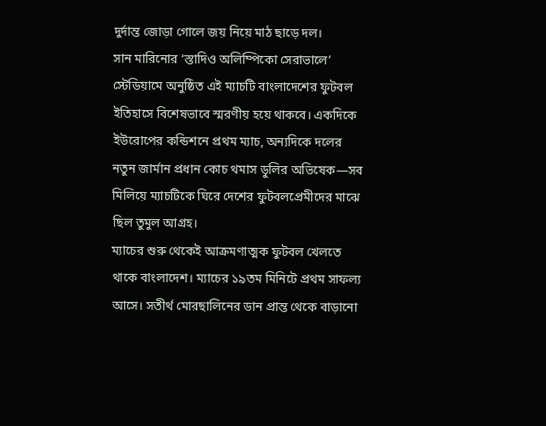দুর্দান্ত জোড়া গোলে জয় নিয়ে মাঠ ছাড়ে দল।
সান মারিনোর ‘স্তাদিও অলিম্পিকো সেরাভালে’ স্টেডিয়ামে অনুষ্ঠিত এই ম্যাচটি বাংলাদেশের ফুটবল ইতিহাসে বিশেষভাবে স্মরণীয় হয়ে থাকবে। একদিকে ইউরোপের কন্ডিশনে প্রথম ম্যাচ, অন্যদিকে দলের নতুন জার্মান প্রধান কোচ থমাস ডুলির অভিষেক—সব মিলিয়ে ম্যাচটিকে ঘিরে দেশের ফুটবলপ্রেমীদের মাঝে ছিল তুমুল আগ্রহ।
ম্যাচের শুরু থেকেই আক্রমণাত্মক ফুটবল খেলতে থাকে বাংলাদেশ। ম্যাচের ১৯তম মিনিটে প্রথম সাফল্য আসে। সতীর্থ মোরছালিনের ডান প্রান্ত থেকে বাড়ানো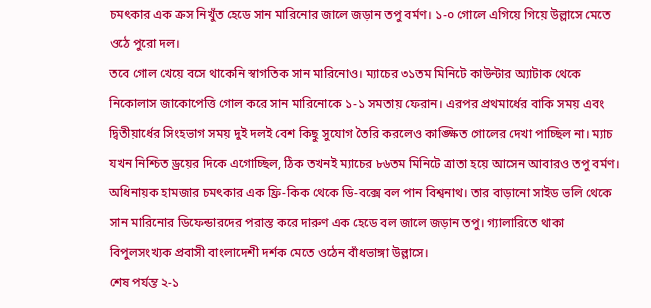চমৎকার এক ক্রস নিখুঁত হেডে সান মারিনোর জালে জড়ান তপু বর্মণ। ১-০ গোলে এগিয়ে গিয়ে উল্লাসে মেতে ওঠে পুরো দল।
তবে গোল খেয়ে বসে থাকেনি স্বাগতিক সান মারিনোও। ম্যাচের ৩১তম মিনিটে কাউন্টার অ্যাটাক থেকে নিকোলাস জাকোপেত্তি গোল করে সান মারিনোকে ১-১ সমতায় ফেরান। এরপর প্রথমার্ধের বাকি সময় এবং দ্বিতীয়ার্ধের সিংহভাগ সময় দুই দলই বেশ কিছু সুযোগ তৈরি করলেও কাঙ্ক্ষিত গোলের দেখা পাচ্ছিল না। ম্যাচ যখন নিশ্চিত ড্রয়ের দিকে এগোচ্ছিল, ঠিক তখনই ম্যাচের ৮৬তম মিনিটে ত্রাতা হয়ে আসেন আবারও তপু বর্মণ।
অধিনায়ক হামজার চমৎকার এক ফ্রি-কিক থেকে ডি-বক্সে বল পান বিশ্বনাথ। তার বাড়ানো সাইড ভলি থেকে সান মারিনোর ডিফেন্ডারদের পরাস্ত করে দারুণ এক হেডে বল জালে জড়ান তপু। গ্যালারিতে থাকা বিপুলসংখ্যক প্রবাসী বাংলাদেশী দর্শক মেতে ওঠেন বাঁধভাঙ্গা উল্লাসে।
শেষ পর্যন্ত ২-১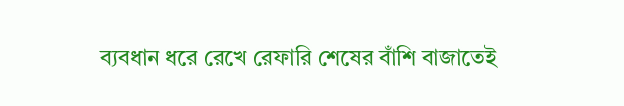ব্যবধান ধরে রেখে রেফারি শেষের বাঁশি বাজাতেই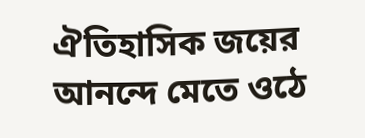ঐতিহাসিক জয়ের আনন্দে মেতে ওঠে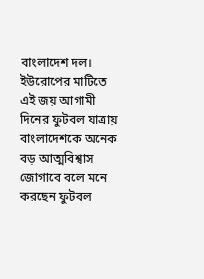বাংলাদেশ দল। ইউরোপের মাটিতে এই জয় আগামী দিনের ফুটবল যাত্রায় বাংলাদেশকে অনেক বড় আত্মবিশ্বাস জোগাবে বলে মনে করছেন ফুটবল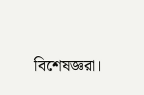বিশেষজ্ঞরা।